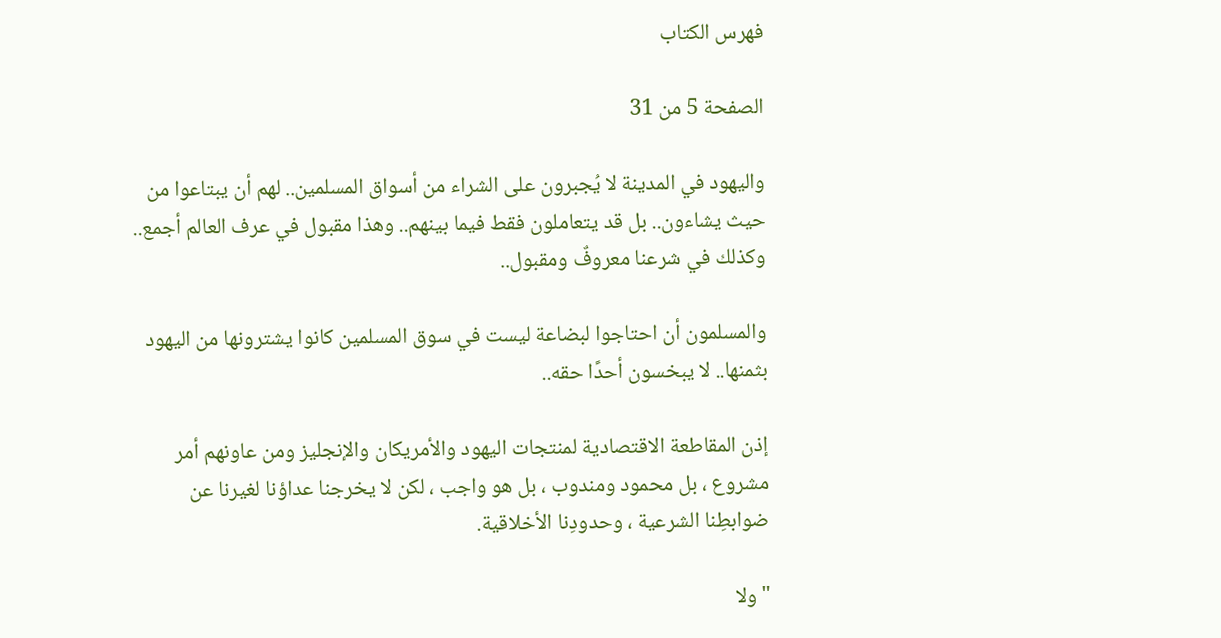فهرس الكتاب

الصفحة 5 من 31

واليهود في المدينة لا يُجبرون على الشراء من أسواق المسلمين.. لهم أن يبتاعوا من حيث يشاءون.. بل قد يتعاملون فقط فيما بينهم.. وهذا مقبول في عرف العالم أجمع.. وكذلك في شرعنا معروفٌ ومقبول..

والمسلمون أن احتاجوا لبضاعة ليست في سوق المسلمين كانوا يشترونها من اليهود بثمنها.. لا يبخسون أحدًا حقه..

إذن المقاطعة الاقتصادية لمنتجات اليهود والأمريكان والإنجليز ومن عاونهم أمر مشروع ، بل محمود ومندوب ، بل هو واجب ، لكن لا يخرجنا عداؤنا لغيرنا عن ضوابطِنا الشرعية ، وحدودِنا الأخلاقية.

"ولا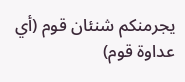يجرمنكم شنئان قوم (أي عداوة قوم)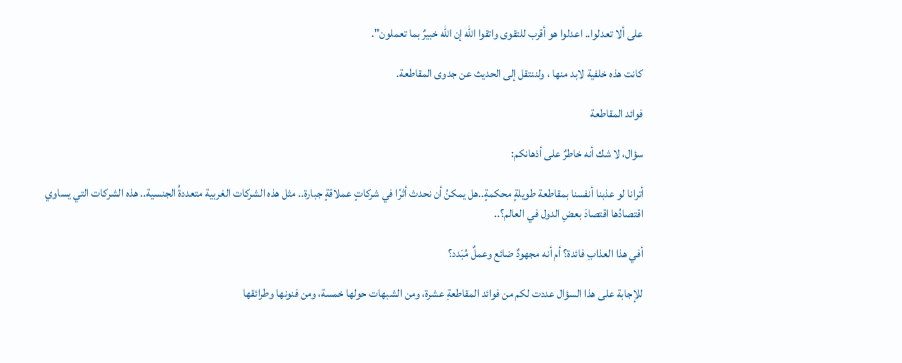على ألا تعدلوا.. اعدلوا هو أقرب للتقوى واتقوا الله إن الله خبيرٌ بما تعملون".

كانت هذه خلفية لابد منها ، ولننتقل إلى الحديث عن جدوى المقاطعة.

فوائد المقاطعة

سؤال، لا شك أنه خاطرٌ على أذهانكم:

أترانا لو عذبنا أنفسنا بمقاطعة طويلةٍ محكمةٍ..هل يمكنُ أن نحدث أثرًا في شركاتٍ عملاقةٍ جبارة.. مثل هذه الشركات الغربية متعددةُ الجنسية.. هذه الشركات التي يساوي اقتصادُها اقتصادَ بعضِ الدول في العالم؟..

أفي هذا العذابِ فائدة؟ أم أنه مجهودٌ ضائع وعملٌ مُبَدد؟

للإجابة على هذا السؤال عددت لكم من فوائد المقاطعةِ عشرة، ومن الشبهات حولها خمسة، ومن فنونها وطرائقها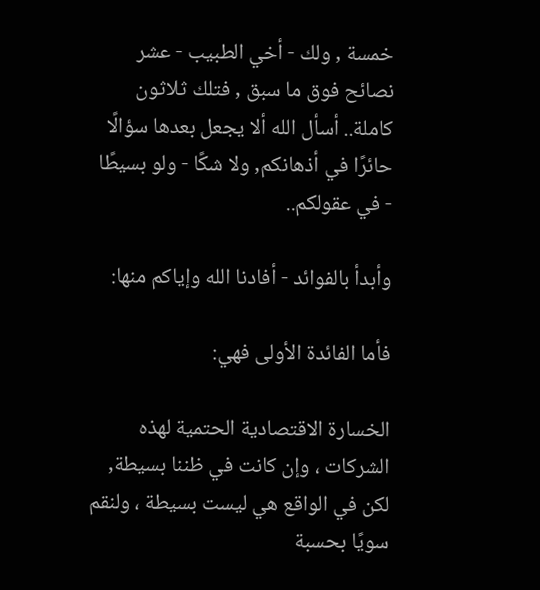خمسة , ولك - أخي الطبيب - عشر نصائح فوق ما سبق , فتلك ثلاثون كاملة.. أسأل الله ألا يجعل بعدها سؤالًا حائرًا في أذهانكم, ولا شكًا - ولو بسيطًا - في عقولكم..

وأبدأ بالفوائد - أفادنا الله وإياكم منها:

فأما الفائدة الأولى فهي:

الخسارة الاقتصادية الحتمية لهذه الشركات ، وإن كانت في ظننا بسيطة, لكن في الواقع هي ليست بسيطة ، ولنقم سويًا بحسبة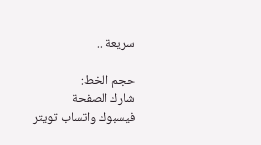سريعة ..

حجم الخط:
شارك الصفحة
فيسبوك واتساب تويتر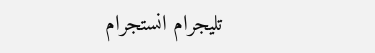تليجرام انستجرام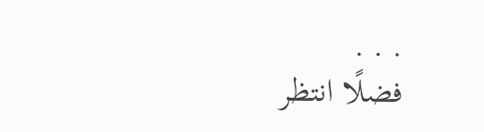. . .
فضلًا انتظر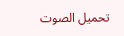تحميل الصوت